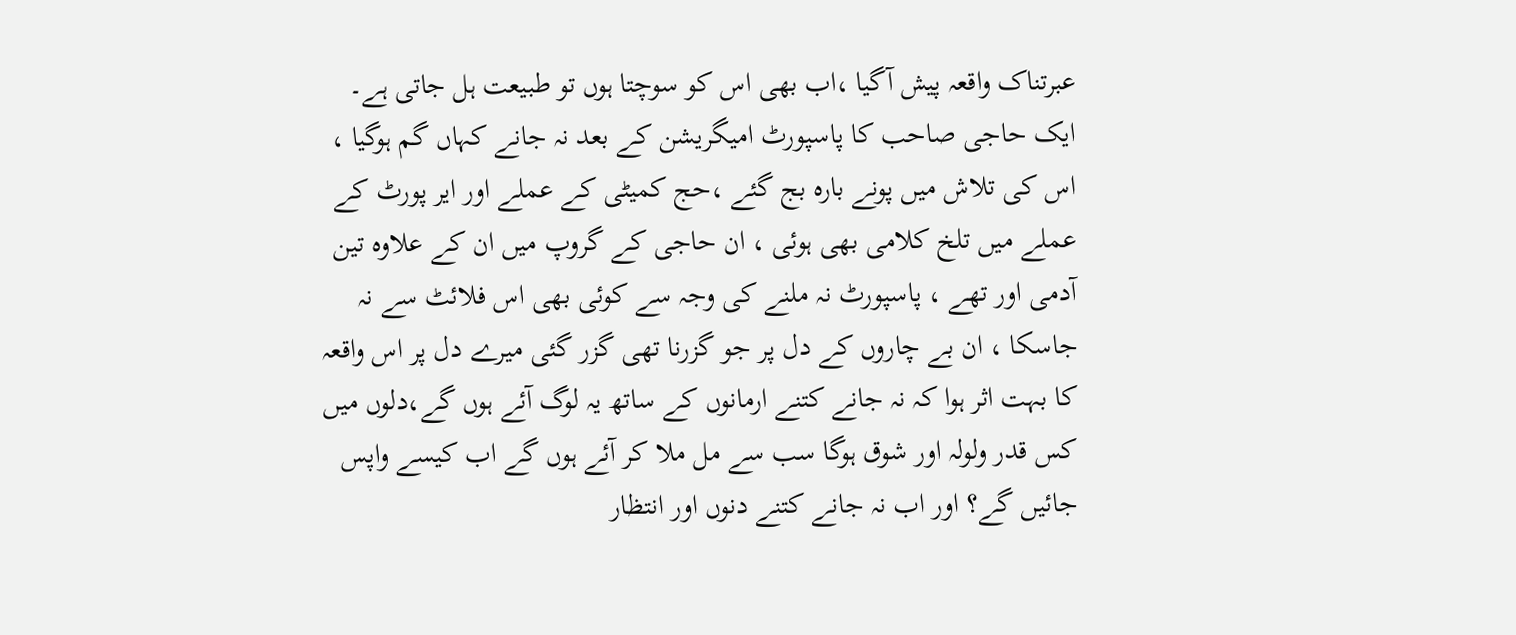عبرتناک واقعہ پیش آگیا ،اب بھی اس کو سوچتا ہوں تو طبیعت ہل جاتی ہے۔ ایک حاجی صاحب کا پاسپورٹ امیگریشن کے بعد نہ جانے کہاں گم ہوگیا ، اس کی تلاش میں پونے بارہ بج گئے ،حج کمیٹی کے عملے اور ایر پورٹ کے عملے میں تلخ کلامی بھی ہوئی ، ان حاجی کے گروپ میں ان کے علاوہ تین آدمی اور تھے ، پاسپورٹ نہ ملنے کی وجہ سے کوئی بھی اس فلائٹ سے نہ جاسکا ، ان بے چاروں کے دل پر جو گزرنا تھی گزر گئی میرے دل پر اس واقعہ کا بہت اثر ہوا کہ نہ جانے کتنے ارمانوں کے ساتھ یہ لوگ آئے ہوں گے،دلوں میں کس قدر ولولہ اور شوق ہوگا سب سے مل ملا کر آئے ہوں گے اب کیسے واپس جائیں گے؟ اور اب نہ جانے کتنے دنوں اور انتظار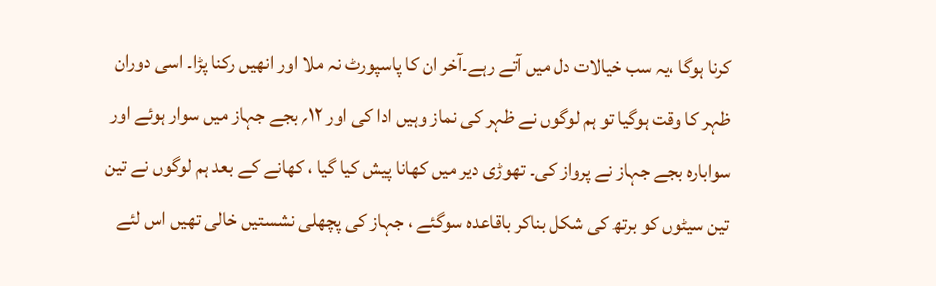کرنا ہوگا ،یہ سب خیالات دل میں آتے رہے۔آخر ان کا پاسپورٹ نہ ملا اور انھیں رکنا پڑا۔ اسی دوران ظہر کا وقت ہوگیا تو ہم لوگوں نے ظہر کی نماز وہیں ادا کی اور ۱۲؍ بجے جہاز میں سوار ہوئے اور سوابارہ بجے جہاز نے پرواز کی۔ تھوڑی دیر میں کھانا پیش کیا گیا ، کھانے کے بعد ہم لوگوں نے تین تین سیٹوں کو برتھ کی شکل بناکر باقاعدہ سوگئے ، جہاز کی پچھلی نشستیں خالی تھیں اس لئے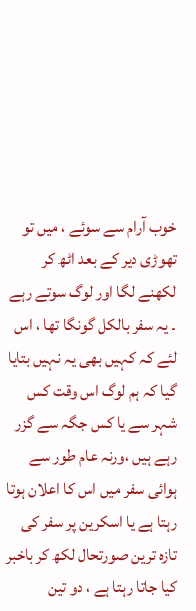خوب آرام سے سوئے ، میں تو تھوڑی دیر کے بعد اٹھ کر لکھنے لگا اور لوگ سوتے رہے ۔ یہ سفر بالکل گونگا تھا ، اس لئے کہ کہیں بھی یہ نہیں بتایا گیا کہ ہم لوگ اس وقت کس شہر سے یا کس جگہ سے گزر رہے ہیں ،ورنہ عام طور سے ہوائی سفر میں اس کا اعلان ہوتا رہتا ہے یا اسکرین پر سفر کی تازہ ترین صورتحال لکھ کر باخبر کیا جاتا رہتا ہے ، دو تین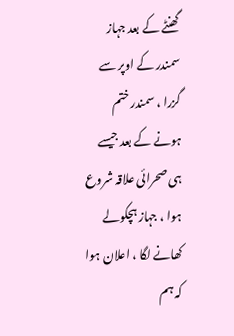گھنٹے کے بعد جہاز سمندر کے اوپر سے گزرا ، سمندر ختم ہونے کے بعد جیسے ہی صحرائی علاقہ شروع ہوا ، جہاز ہچکولے کھانے لگا ، اعلان ہوا کہ ہم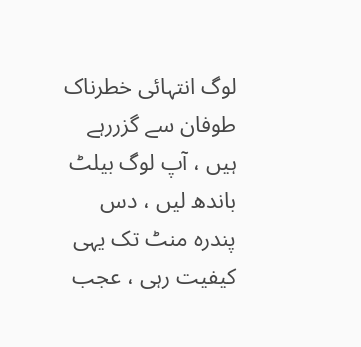لوگ انتہائی خطرناک طوفان سے گزررہے ہیں ، آپ لوگ بیلٹ باندھ لیں ، دس پندرہ منٹ تک یہی کیفیت رہی ، عجب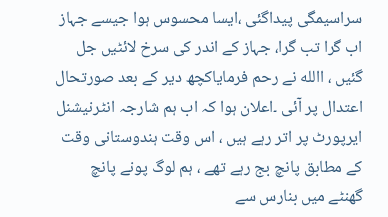سراسیمگی پیداگئی ،ایسا محسوس ہوا جیسے جہاز اب گرا تب گرا، جہاز کے اندر کی سرخ لائٹیں جل گئیں ، االله نے رحم فرمایاکچھ دیر کے بعد صورتحال اعتدال پر آئی ۔اعلان ہوا کہ اب ہم شارجہ انٹرنیشنل ایرپورٹ پر اتر رہے ہیں ، اس وقت ہندوستانی وقت کے مطابق پانچ بج رہے تھے ، ہم لوگ پونے پانچ گھنٹے میں بنارس سے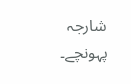شارجہ پہونچے۔